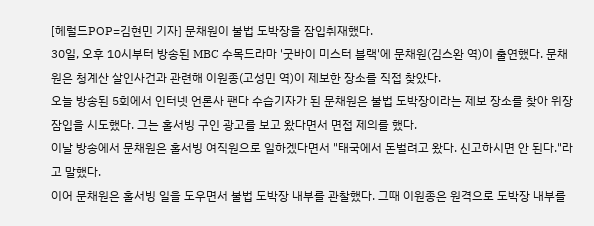[헤럴드POP=김현민 기자] 문채원이 불법 도박장을 잠입취재했다.
30일, 오후 10시부터 방송된 MBC 수목드라마 '굿바이 미스터 블랙'에 문채원(김스완 역)이 출연했다. 문채원은 청계산 살인사건과 관련해 이원종(고성민 역)이 제보한 장소를 직접 찾았다.
오늘 방송된 5회에서 인터넷 언론사 팬다 수습기자가 된 문채원은 불법 도박장이라는 제보 장소를 찾아 위장 잠입을 시도했다. 그는 홀서빙 구인 광고를 보고 왔다면서 면접 제의를 했다.
이날 방송에서 문채원은 홀서빙 여직원으로 일하겠다면서 "태국에서 돈벌려고 왔다. 신고하시면 안 된다."라고 말했다.
이어 문채원은 홀서빙 일을 도우면서 불법 도박장 내부를 관찰했다. 그때 이원종은 원격으로 도박장 내부를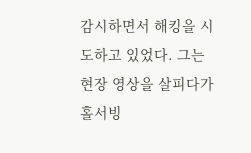감시하면서 해킹을 시도하고 있었다. 그는 현장 영상을 살피다가 홀서빙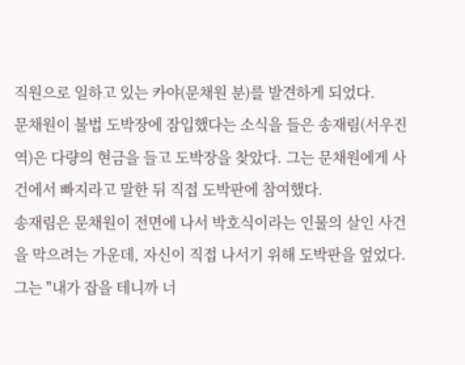직원으로 일하고 있는 카야(문채원 분)를 발견하게 되었다.
문채원이 불법 도박장에 잠입했다는 소식을 들은 송재림(서우진 역)은 다량의 현금을 들고 도박장을 찾았다. 그는 문채원에게 사건에서 빠지라고 말한 뒤 직접 도박판에 참여했다.
송재림은 문채원이 전면에 나서 박호식이라는 인물의 살인 사건을 막으려는 가운데, 자신이 직접 나서기 위해 도박판을 엎었다. 그는 "내가 잡을 테니까 너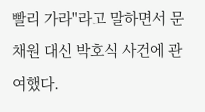빨리 가라"라고 말하면서 문채원 대신 박호식 사건에 관여했다.